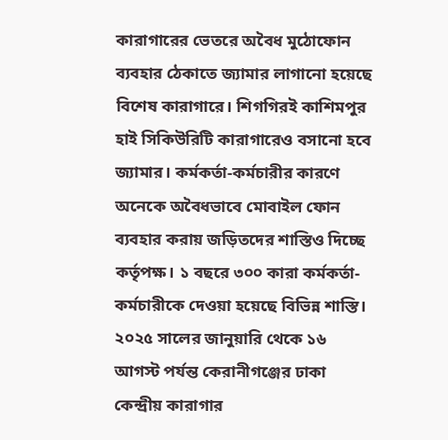কারাগারের ভেতরে অবৈধ মুঠোফোন ব্যবহার ঠেকাতে জ্যামার লাগানো হয়েছে বিশেষ কারাগারে। শিগগিরই কাশিমপুর হাই সিকিউরিটি কারাগারেও বসানো হবে জ্যামার। কর্মকর্তা-কর্মচারীর কারণে অনেকে অবৈধভাবে মোবাইল ফোন ব্যবহার করায় জড়িতদের শাস্তিও দিচ্ছে কর্তৃপক্ষ। ১ বছরে ৩০০ কারা কর্মকর্তা-কর্মচারীকে দেওয়া হয়েছে বিভিন্ন শাস্তি।
২০২৫ সালের জানুয়ারি থেকে ১৬ আগস্ট পর্যন্ত কেরানীগঞ্জের ঢাকা কেন্দ্রীয় কারাগার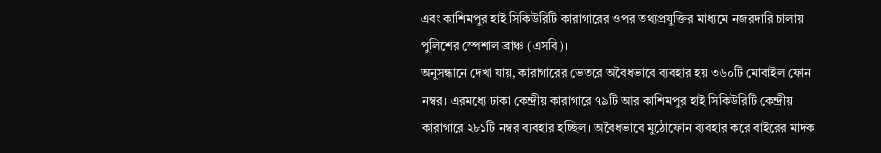এবং কাশিমপুর হাই সিকিউরিটি কারাগারের ওপর তথ্যপ্রযুক্তির মাধ্যমে নজরদারি চালায় পুলিশের স্পেশাল ব্রাঞ্চ (এসবি)।
অনুসন্ধানে দেখা যায়, কারাগারের ভেতরে অবৈধভাবে ব্যবহার হয় ৩৬০টি মোবাইল ফোন নম্বর। এরমধ্যে ঢাকা কেন্দ্রীয় কারাগারে ৭৯টি আর কাশিমপুর হাই সিকিউরিটি কেন্দ্রীয় কারাগারে ২৮১টি নম্বর ব্যবহার হচ্ছিল। অবৈধভাবে মুঠোফোন ব্যবহার করে বাইরের মাদক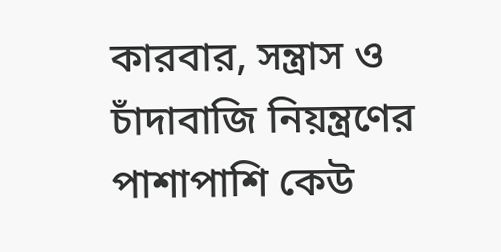কারবার, সন্ত্রাস ও চাঁদাবাজি নিয়ন্ত্রণের পাশাপাশি কেউ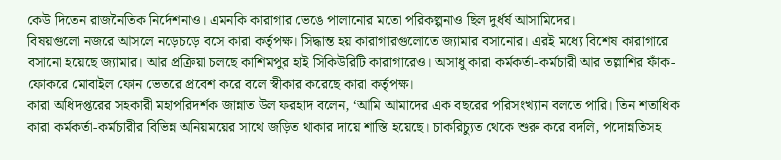কেউ দিতেন রাজনৈতিক নির্দেশনাও। এমনকি কারাগার ভেঙে পালানোর মতো পরিকল্পনাও ছিল দুর্ধর্ষ আসামিদের।
বিষয়গুলো নজরে আসলে নড়েচড়ে বসে কারা কর্তৃপক্ষ। সিদ্ধান্ত হয় কারাগারগুলোতে জ্যামার বসানোর। এরই মধ্যে বিশেষ কারাগারে বসানো হয়েছে জ্যামার। আর প্রক্রিয়া চলছে কাশিমপুর হাই সিকিউরিটি কারাগারেও। অসাধু কারা কর্মকর্তা-কর্মচারী আর তল্লাশির ফাঁক-ফোকরে মোবাইল ফোন ভেতরে প্রবেশ করে বলে স্বীকার করেছে কারা কর্তৃপক্ষ।
কারা অধিদপ্তরের সহকারী মহাপরিদর্শক জান্নাত উল ফরহাদ বলেন, ‘আমি আমাদের এক বছরের পরিসংখ্যান বলতে পারি। তিন শতাধিক কারা কর্মকর্তা-কর্মচারীর বিভিন্ন অনিয়ময়ের সাথে জড়িত থাকার দায়ে শাস্তি হয়েছে। চাকরিচ্যুত থেকে শুরু করে বদলি, পদোন্নতিসহ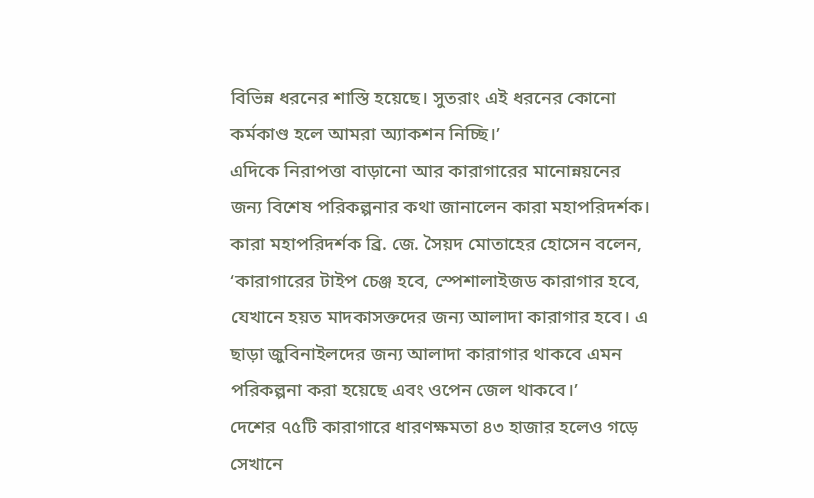বিভিন্ন ধরনের শাস্তি হয়েছে। সুতরাং এই ধরনের কোনো কর্মকাণ্ড হলে আমরা অ্যাকশন নিচ্ছি।’
এদিকে নিরাপত্তা বাড়ানো আর কারাগারের মানোন্নয়নের জন্য বিশেষ পরিকল্পনার কথা জানালেন কারা মহাপরিদর্শক।
কারা মহাপরিদর্শক ব্রি. জে. সৈয়দ মোতাহের হোসেন বলেন, ‘কারাগারের টাইপ চেঞ্জ হবে, স্পেশালাইজড কারাগার হবে, যেখানে হয়ত মাদকাসক্তদের জন্য আলাদা কারাগার হবে। এ ছাড়া জুবিনাইলদের জন্য আলাদা কারাগার থাকবে এমন পরিকল্পনা করা হয়েছে এবং ওপেন জেল থাকবে।’
দেশের ৭৫টি কারাগারে ধারণক্ষমতা ৪৩ হাজার হলেও গড়ে সেখানে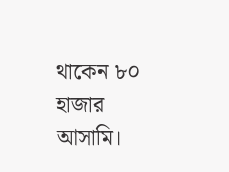থাকেন ৮০ হাজার আসামি।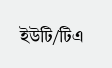ইউটি/টিএ